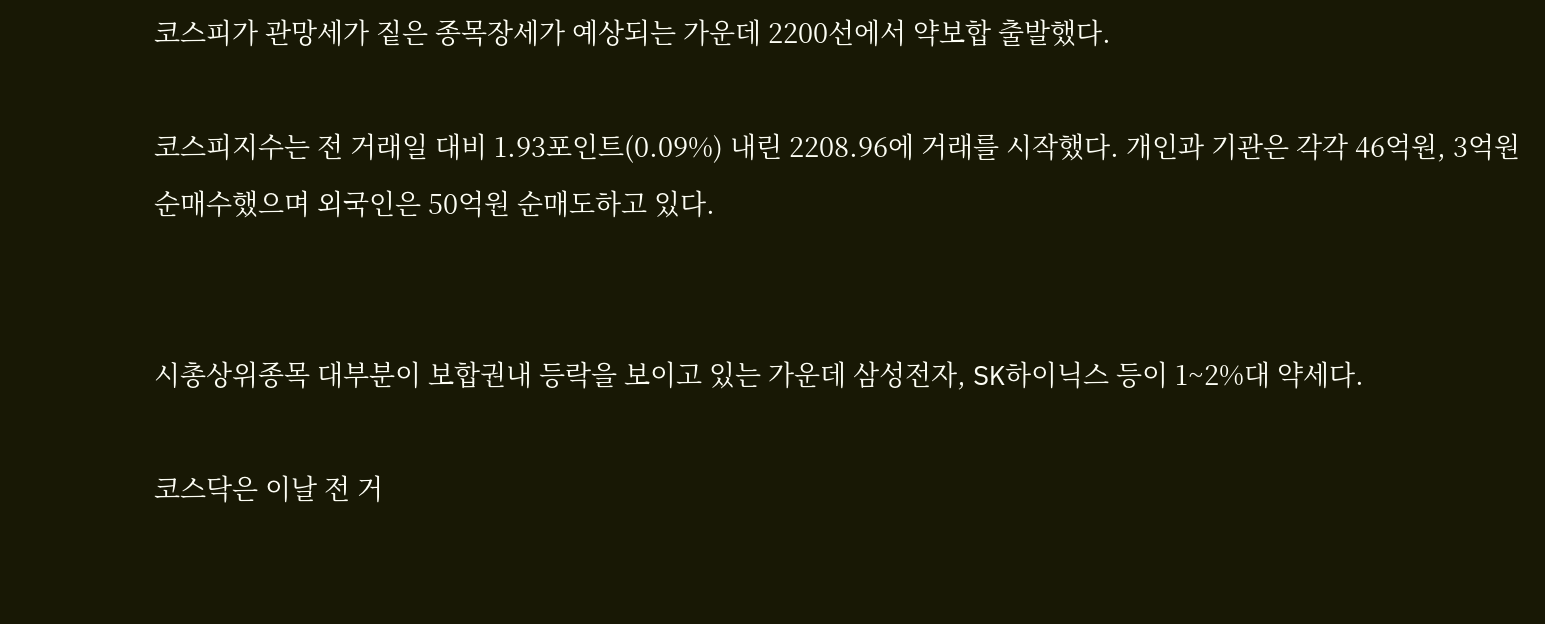코스피가 관망세가 짙은 종목장세가 예상되는 가운데 2200선에서 약보합 출발했다.

코스피지수는 전 거래일 대비 1.93포인트(0.09%) 내린 2208.96에 거래를 시작했다. 개인과 기관은 각각 46억원, 3억원 순매수했으며 외국인은 50억원 순매도하고 있다.


시총상위종목 대부분이 보합권내 등락을 보이고 있는 가운데 삼성전자, SK하이닉스 등이 1~2%대 약세다.

코스닥은 이날 전 거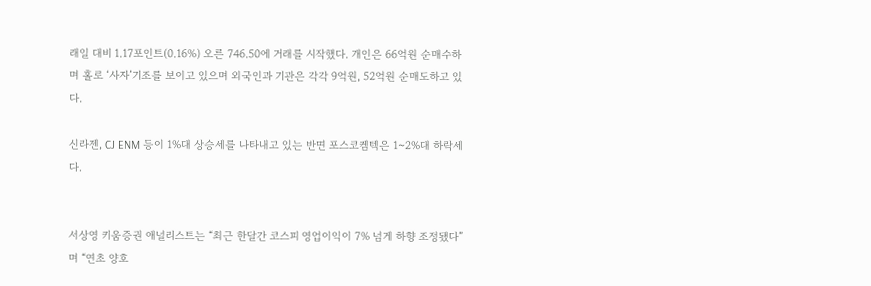래일 대비 1.17포인트(0.16%) 오른 746.50에 거래를 시작했다. 개인은 66억원 순매수하며 홀로 ‘사자’기조를 보이고 있으며 외국인과 기관은 각각 9억원, 52억원 순매도하고 있다.

신라젠, CJ ENM 등이 1%대 상승세를 나타내고 있는 반면 포스코켐텍은 1~2%대 하락세다.


서상영 키움증권 애널리스트는 “최근 한달간 코스피 영업이익이 7% 넘게 하향 조정됐다”며 “연초 양호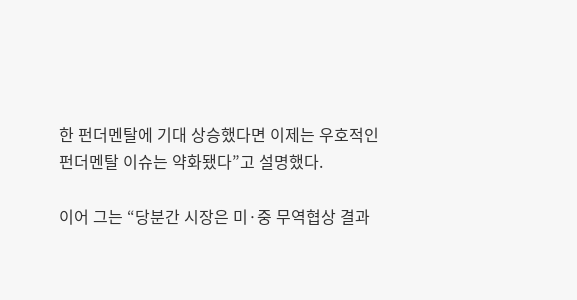한 펀더멘탈에 기대 상승했다면 이제는 우호적인 펀더멘탈 이슈는 약화됐다”고 설명했다.

이어 그는 “당분간 시장은 미·중 무역협상 결과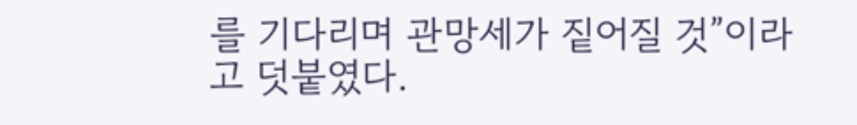를 기다리며 관망세가 짙어질 것”이라고 덧붙였다.